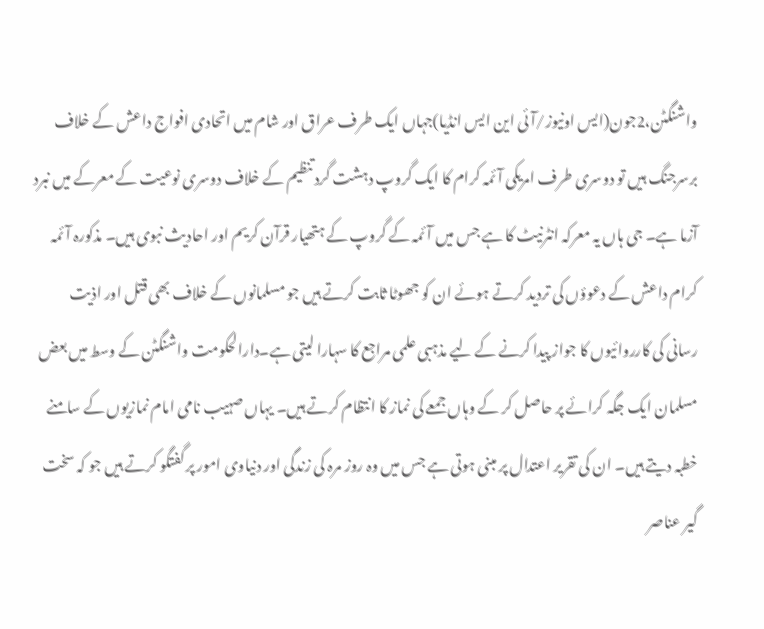واشنگٹن،2جون(ایس اونیوز/آئی این ایس انڈیا)جہاں ایک طرف عراق اور شام میں اتحادی افواج داعش کے خلاف برسرجنگ ہیں تو دوسری طرف امریکی آئمہ کرام کا ایک گروپ دہشت گرد تنظیم کے خلاف دوسری نوعیت کے معرکے میں نبرد آزما ہے۔ جی ہاں یہ معرکہ انٹرنیٹ کا ہے جس میں آئمہ کے گروپ کے ہتھیار قرآن کریم اور احادیث نبوی ہیں۔ مذکورہ آئمہ کرام داعش کے دعوؤں کی تردید کرتے ہوئے ان کو جھوٹا ثابت کرتے ہیں جو مسلمانوں کے خلاف بھی قتل اور اذیت رسانی کی کارروائیوں کا جواز پیدا کرنے کے لیے مذہبی علمی مراجع کا سہارا لیتی ہے۔دارالحکومت واشنگٹن کے وسط میں بعض مسلمان ایک جگہ کرائے پر حاصل کر کے وہاں جمعے کی نماز کا انتظام کرتے ہیں۔ یہاں صہیب نامی امام نمازیوں کے سامنے خطبہ دیتے ہیں۔ ان کی تقریر اعتدال پر مبنی ہوتی ہے جس میں وہ روز مرہ کی زندگی اور دنیاوی امور پر گفتگو کرتے ہیں جو کہ سخت گیر عناصر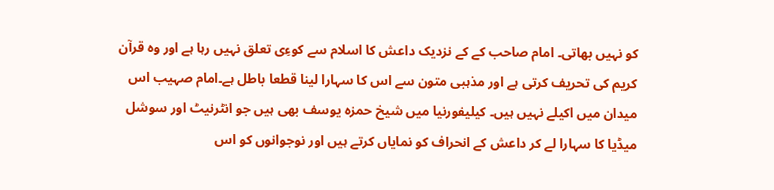کو نہیں بھاتی۔ امام صاحب کے کے نزدیک داعش کا اسلام سے کوءِی تعلق نہیں رہا ہے اور وہ قرآن کریم کی تحریف کرتی ہے اور مذہبی متون سے اس کا سہارا لینا قطعا باطل ہے۔امام صہیب اس میدان میں اکیلے نہیں ہیں۔ کیلیفورنیا میں شیخ حمزہ یوسف بھی ہیں جو انٹرنیٹ اور سوشل میڈیا کا سہارا لے کر داعش کے انحراف کو نمایاں کرتے ہیں اور نوجوانوں کو اس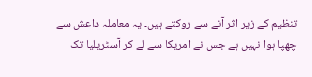تنظیم کے زیر اثر آنے سے روکتے ہیں۔ یہ معاملہ داعش سے چھپا ہوا نہیں ہے جس نے امریکا سے لے کر آسٹریلیا تک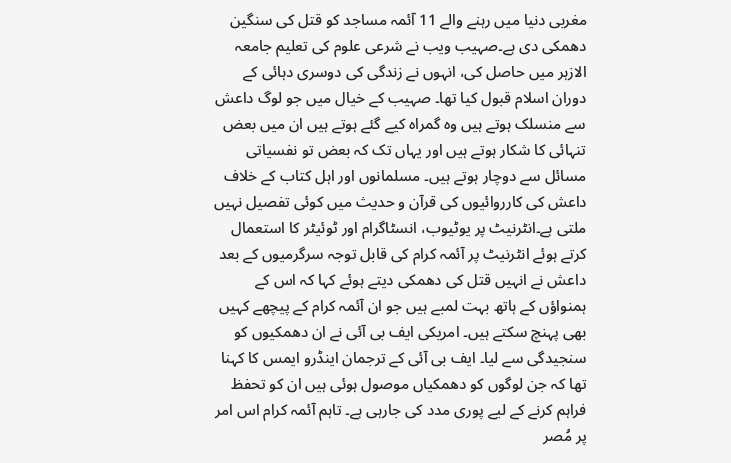مغربی دنیا میں رہنے والے 11 آئمہ مساجد کو قتل کی سنگین دھمکی دی ہے۔صہیب ویب نے شرعی علوم کی تعلیم جامعہ الازہر میں حاصل کی، انہوں نے زندگی کی دوسری دہائی کے دوران اسلام قبول کیا تھا۔ صہیب کے خیال میں جو لوگ داعش سے منسلک ہوتے ہیں وہ گمراہ کیے گئے ہوتے ہیں ان میں بعض تنہائی کا شکار ہوتے ہیں اور یہاں تک کہ بعض تو نفسیاتی مسائل سے دوچار ہوتے ہیں۔ مسلمانوں اور اہل کتاب کے خلاف داعش کی کارروائیوں کی قرآن و حدیث میں کوئی تفصیل نہیں ملتی ہے۔انٹرنیٹ پر یوٹیوب، انسٹاگرام اور ٹوئیٹر کا استعمال کرتے ہوئے انٹرنیٹ پر آئمہ کرام کی قابل توجہ سرگرمیوں کے بعد داعش نے انہیں قتل کی دھمکی دیتے ہوئے کہا کہ اس کے ہمنواؤں کے ہاتھ بہت لمبے ہیں جو ان آئمہ کرام کے پیچھے کہیں بھی پہنچ سکتے ہیں۔ امریکی ایف بی آئی نے ان دھمکیوں کو سنجیدگی سے لیا۔ ایف بی آئی کے ترجمان اینڈرو ایمس کا کہنا تھا کہ جن لوگوں کو دھمکیاں موصول ہوئی ہیں ان کو تحفظ فراہم کرنے کے لیے پوری مدد کی جارہی ہے۔ تاہم آئمہ کرام اس امر پر مُصر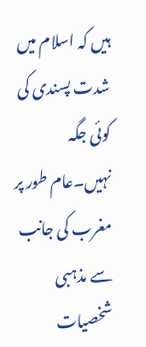ہیں کہ اسلام میں شدت پسندی کی کوئی جگہ نہیں۔عام طور پر مغرب کی جانب سے مذہبی شخصیات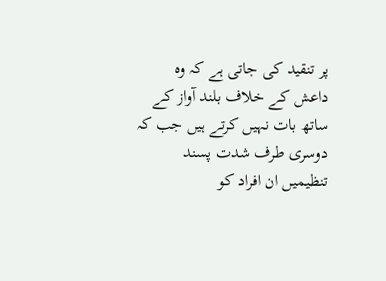پر تنقید کی جاتی ہے کہ وہ داعش کے خلاف بلند آواز کے ساتھ بات نہیں کرتے ہیں جب کہ دوسری طرف شدت پسند تنظیمیں ان افراد کو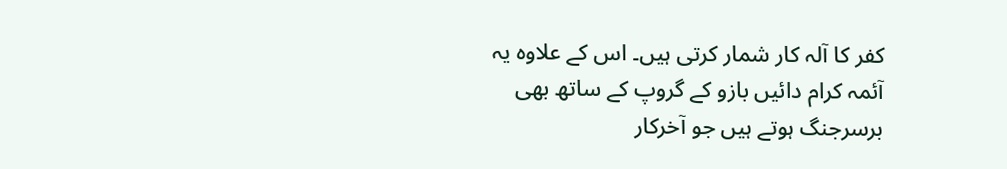کفر کا آلہ کار شمار کرتی ہیں۔ اس کے علاوہ یہ آئمہ کرام دائیں بازو کے گروپ کے ساتھ بھی برسرجنگ ہوتے ہیں جو آخرکار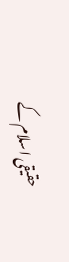حقیقی اسلام کے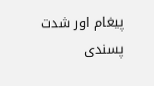پیغام اور شدت پسندی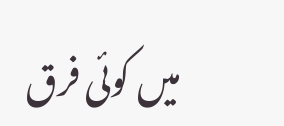میں کوئی فرق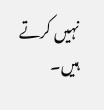نہیں کرتے ہیں۔